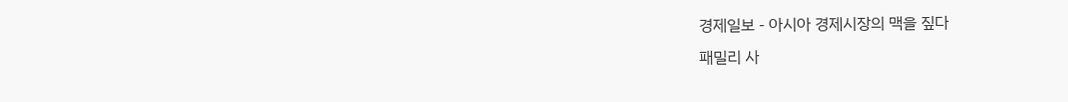경제일보 - 아시아 경제시장의 맥을 짚다
패밀리 사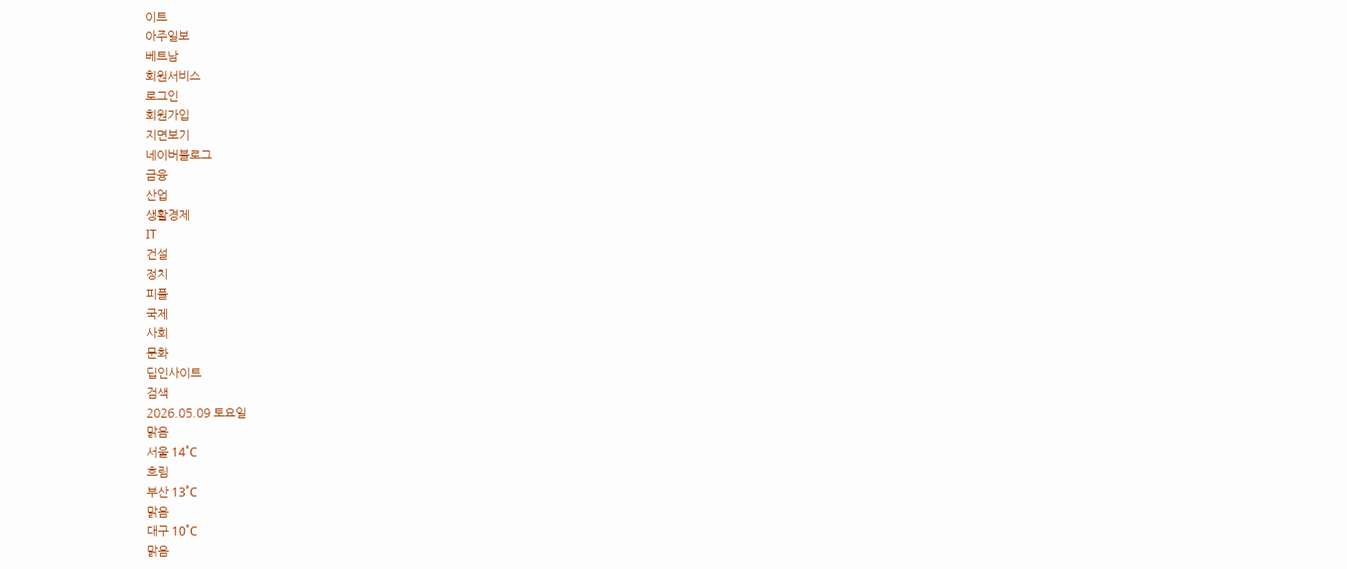이트
아주일보
베트남
회원서비스
로그인
회원가입
지면보기
네이버블로그
금융
산업
생활경제
IT
건설
정치
피플
국제
사회
문화
딥인사이트
검색
2026.05.09 토요일
맑음
서울 14˚C
흐림
부산 13˚C
맑음
대구 10˚C
맑음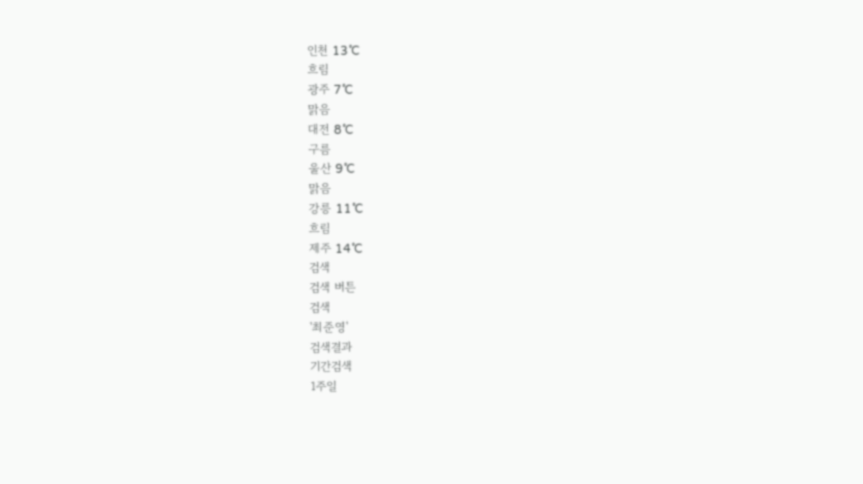인천 13˚C
흐림
광주 7˚C
맑음
대전 8˚C
구름
울산 9˚C
맑음
강릉 11˚C
흐림
제주 14˚C
검색
검색 버튼
검색
'최준영'
검색결과
기간검색
1주일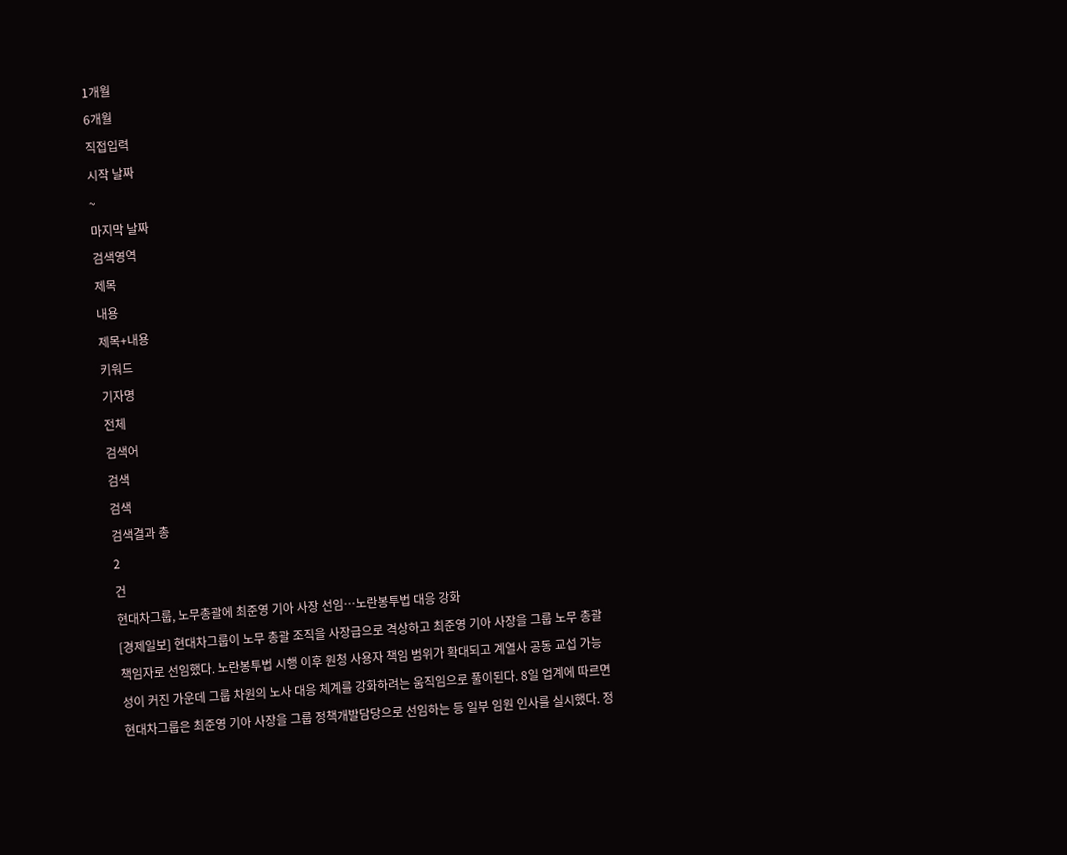1개월
6개월
직접입력
시작 날짜
~
마지막 날짜
검색영역
제목
내용
제목+내용
키워드
기자명
전체
검색어
검색
검색
검색결과 총
2
건
현대차그룹, 노무총괄에 최준영 기아 사장 선임…노란봉투법 대응 강화
[경제일보] 현대차그룹이 노무 총괄 조직을 사장급으로 격상하고 최준영 기아 사장을 그룹 노무 총괄 책임자로 선임했다. 노란봉투법 시행 이후 원청 사용자 책임 범위가 확대되고 계열사 공동 교섭 가능성이 커진 가운데 그룹 차원의 노사 대응 체계를 강화하려는 움직임으로 풀이된다. 8일 업계에 따르면 현대차그룹은 최준영 기아 사장을 그룹 정책개발담당으로 선임하는 등 일부 임원 인사를 실시했다. 정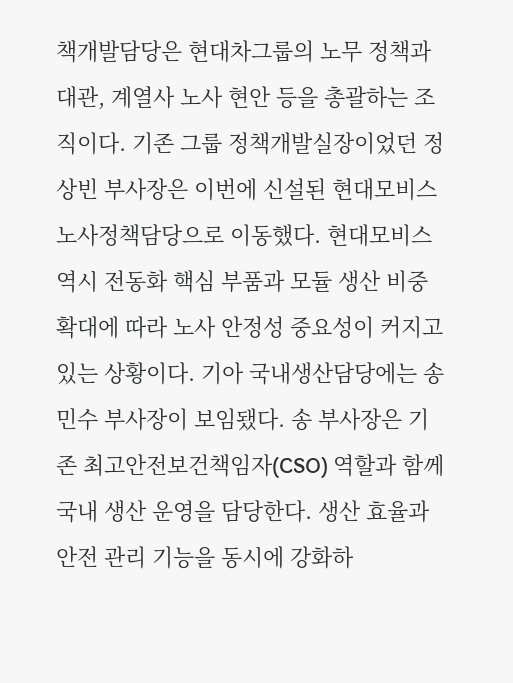책개발담당은 현대차그룹의 노무 정책과 대관, 계열사 노사 현안 등을 총괄하는 조직이다. 기존 그룹 정책개발실장이었던 정상빈 부사장은 이번에 신설된 현대모비스 노사정책담당으로 이동했다. 현대모비스 역시 전동화 핵심 부품과 모듈 생산 비중 확대에 따라 노사 안정성 중요성이 커지고 있는 상황이다. 기아 국내생산담당에는 송민수 부사장이 보임됐다. 송 부사장은 기존 최고안전보건책임자(CSO) 역할과 함께 국내 생산 운영을 담당한다. 생산 효율과 안전 관리 기능을 동시에 강화하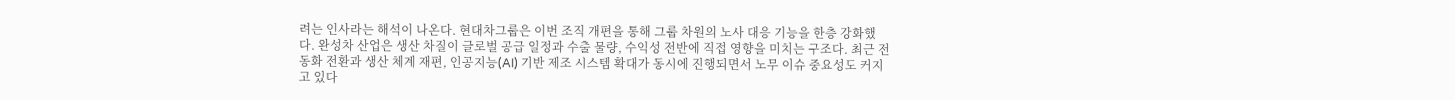려는 인사라는 해석이 나온다. 현대차그룹은 이번 조직 개편을 통해 그룹 차원의 노사 대응 기능을 한층 강화했다. 완성차 산업은 생산 차질이 글로벌 공급 일정과 수출 물량, 수익성 전반에 직접 영향을 미치는 구조다. 최근 전동화 전환과 생산 체계 재편, 인공지능(AI) 기반 제조 시스템 확대가 동시에 진행되면서 노무 이슈 중요성도 커지고 있다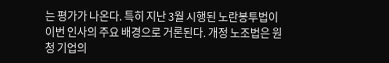는 평가가 나온다. 특히 지난 3월 시행된 노란봉투법이 이번 인사의 주요 배경으로 거론된다. 개정 노조법은 원청 기업의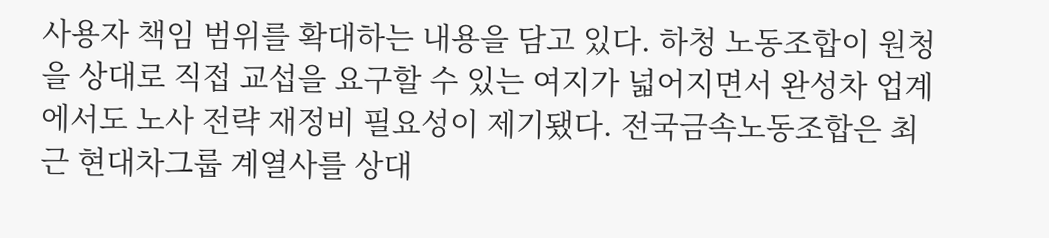사용자 책임 범위를 확대하는 내용을 담고 있다. 하청 노동조합이 원청을 상대로 직접 교섭을 요구할 수 있는 여지가 넓어지면서 완성차 업계에서도 노사 전략 재정비 필요성이 제기됐다. 전국금속노동조합은 최근 현대차그룹 계열사를 상대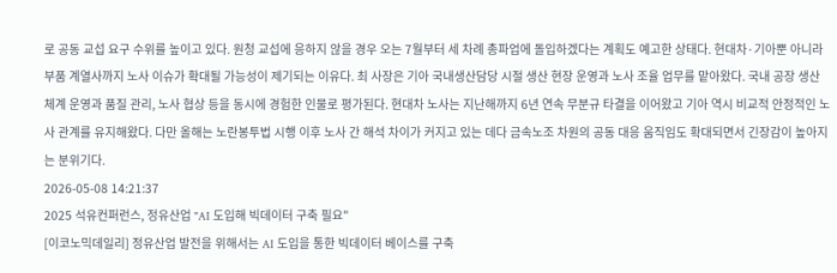로 공동 교섭 요구 수위를 높이고 있다. 원청 교섭에 응하지 않을 경우 오는 7월부터 세 차례 총파업에 돌입하겠다는 계획도 예고한 상태다. 현대차·기아뿐 아니라 부품 계열사까지 노사 이슈가 확대될 가능성이 제기되는 이유다. 최 사장은 기아 국내생산담당 시절 생산 현장 운영과 노사 조율 업무를 맡아왔다. 국내 공장 생산 체계 운영과 품질 관리, 노사 협상 등을 동시에 경험한 인물로 평가된다. 현대차 노사는 지난해까지 6년 연속 무분규 타결을 이어왔고 기아 역시 비교적 안정적인 노사 관계를 유지해왔다. 다만 올해는 노란봉투법 시행 이후 노사 간 해석 차이가 커지고 있는 데다 금속노조 차원의 공동 대응 움직임도 확대되면서 긴장감이 높아지는 분위기다.
2026-05-08 14:21:37
2025 석유컨퍼런스, 정유산업 "AI 도입해 빅데이터 구축 필요"
[이코노믹데일리] 정유산업 발전을 위해서는 AI 도입을 통한 빅데이터 베이스를 구축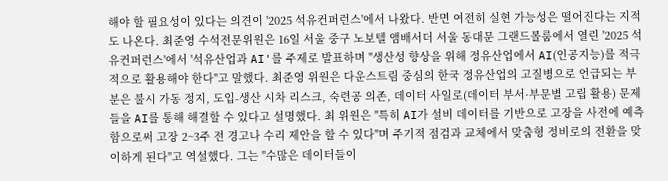해야 할 필요성이 있다는 의견이 '2025 석유컨퍼런스'에서 나왔다. 반면 여전히 실현 가능성은 떨어진다는 지적도 나온다. 최준영 수석전문위원은 16일 서울 중구 노보텔 앰배서더 서울 동대문 그랜드볼룸에서 열린 '2025 석유컨퍼런스'에서 '석유산업과 AI'를 주제로 발표하며 "생산성 향상을 위해 정유산업에서 AI(인공지능)를 적극적으로 활용해야 한다"고 말했다. 최준영 위원은 다운스트림 중심의 한국 정유산업의 고질병으로 언급되는 부분은 불시 가동 정지, 도입-생산 시차 리스크, 숙련공 의존, 데이터 사일로(데이터 부서·부문별 고립 활용) 문제들을 AI를 통해 해결할 수 있다고 설명했다. 최 위원은 "특히 AI가 설비 데이터를 기반으로 고장을 사전에 예측함으로써 고장 2~3주 전 경고나 수리 제안을 할 수 있다"며 주기적 점검과 교체에서 맞춤형 정비로의 전환을 맞이하게 된다"고 역설했다. 그는 "수많은 데이터들이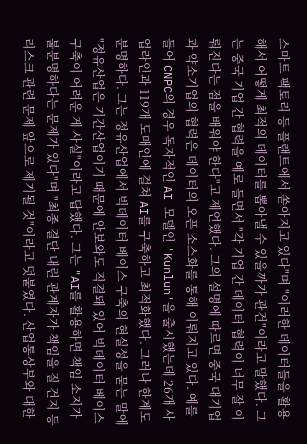스마트 팩토리 등 플랜트에서 쏟아지고 있다"며 "이러한 데이터들을 활용해서 어떻게 최적의 데이터를 뽑아낼 수 있을까가 관건"이라고 말했다. 그는 중국 기업 간 협력을 예로 들면서 "각 기업 간 데이터 협력이 너무 잘 이뤄진다는 점을 배워야 한다"고 제언했다. 그의 설명에 따르면 중국 대기업과 약소기업의 협력은 데이터의 오픈 소스화를 통해 이뤄지고 있다. 예를 들어 CNPC의 경우 독자적인 AI 모델인 'Kunlun'을 출시했는데 26개 사업라인과 119개 도매인에 걸쳐 AI를 구축하고 최적화했다. 그러나 한계도 분명하다. 그는 정유산업에서 빅데이터 베이스 구축의 현실성을 묻는 말에 "정유산업은 기간산업이기 때문에 안보와도 직결돼 있어 빅데이터 베이스 구축이 어려운 게 사실"이라고 답했다. 그는 "AI를 활용하면 책임 소지가 불분명하다는 문제가 있다"며 "최종 결단 내린 관계자가 책임을 질 건지 등 리스크 관련 문제 앞으로 제기될 것"이라고 덧붙였다. 산업통상부와 대한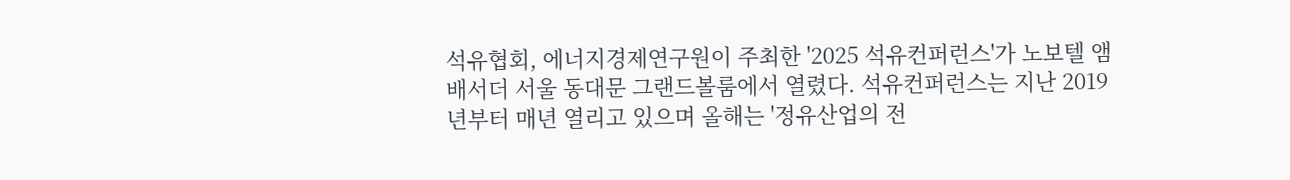석유협회, 에너지경제연구원이 주최한 '2025 석유컨퍼런스'가 노보텔 앰배서더 서울 동대문 그랜드볼룸에서 열렸다. 석유컨퍼런스는 지난 2019년부터 매년 열리고 있으며 올해는 '정유산업의 전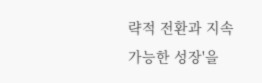략적 전환과 지속가능한 성장'을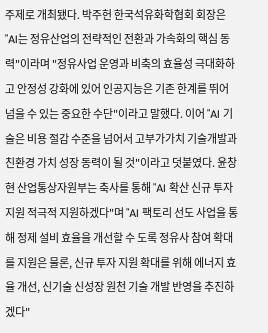주제로 개최됐다. 박주헌 한국석유화학협회 회장은 "AI는 정유산업의 전략적인 전환과 가속화의 핵심 동력"이라며 "정유사업 운영과 비축의 효율성 극대화하고 안정성 강화에 있어 인공지능은 기존 한계를 뛰어넘을 수 있는 중요한 수단"이라고 말했다. 이어 "AI 기술은 비용 절감 수준을 넘어서 고부가가치 기술개발과 친환경 가치 성장 동력이 될 것"이라고 덧붙였다. 윤창현 산업통상자원부는 축사를 통해 "AI 확산 신규 투자 지원 적극적 지원하겠다"며 "AI 팩토리 선도 사업을 통해 정제 설비 효율을 개선할 수 도록 정유사 참여 확대를 지원은 물론, 신규 투자 지원 확대를 위해 에너지 효율 개선, 신기술 신성장 원천 기술 개발 반영을 추진하겠다"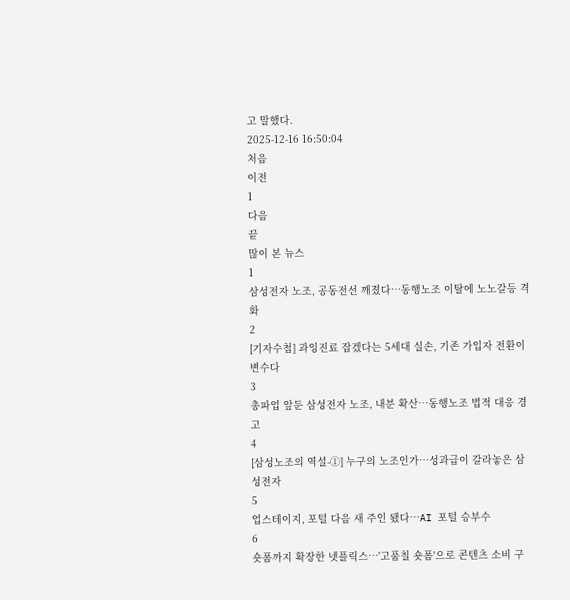고 말했다.
2025-12-16 16:50:04
처음
이전
1
다음
끝
많이 본 뉴스
1
삼성전자 노조, 공동전선 깨졌다…동행노조 이탈에 노노갈등 격화
2
[기자수첩] 과잉진료 잡겠다는 5세대 실손, 기존 가입자 전환이 변수다
3
총파업 앞둔 삼성전자 노조, 내분 확산…동행노조 법적 대응 경고
4
[삼성노조의 역설-①] 누구의 노조인가…성과급이 갈라놓은 삼성전자
5
업스테이지, 포털 다음 새 주인 됐다…AI 포털 승부수
6
숏폼까지 확장한 넷플릭스…'고품칠 숏폼'으로 콘텐츠 소비 구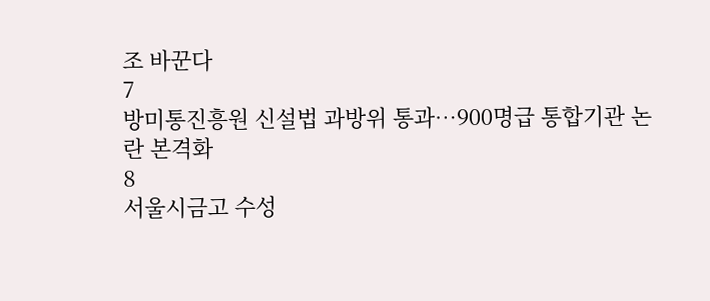조 바꾼다
7
방미통진흥원 신설법 과방위 통과…900명급 통합기관 논란 본격화
8
서울시금고 수성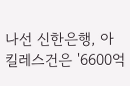나선 신한은행, 아킬레스건은 '6600억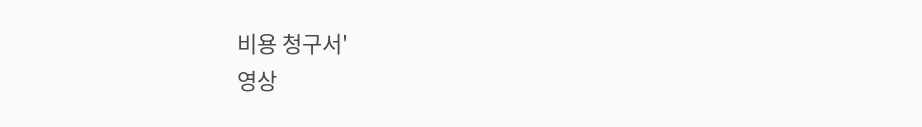비용 청구서'
영상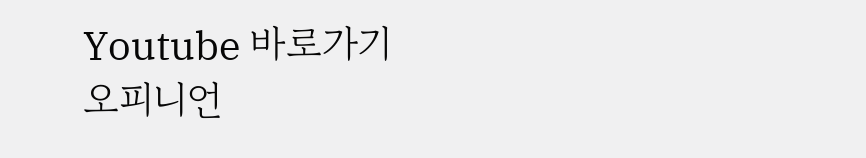Youtube 바로가기
오피니언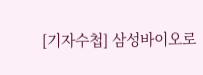[기자수첩] 삼성바이오로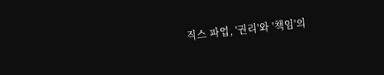직스 파업, '권리'와 '책임'의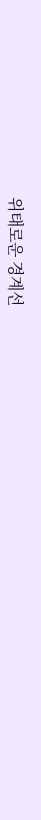위태로운 경계선